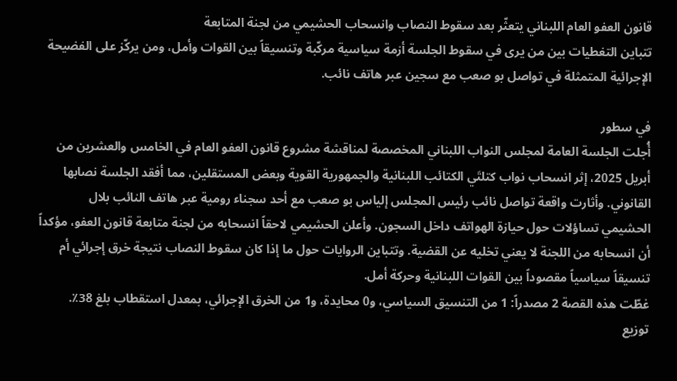قانون العفو العام اللبناني يتعثّر بعد سقوط النصاب وانسحاب الحشيمي من لجنة المتابعة
تتباين التغطيات بين من يرى في سقوط الجلسة أزمة سياسية مركّبة وتنسيقاً بين القوات وأمل، ومن يركّز على الفضيحة الإجرائية المتمثلة في تواصل بو صعب مع سجين عبر هاتف نائب.

في سطور
أُجلت الجلسة العامة لمجلس النواب اللبناني المخصصة لمناقشة مشروع قانون العفو العام في الخامس والعشرين من أبريل 2025، إثر انسحاب نواب كتلتَي الكتائب اللبنانية والجمهورية القوية وبعض المستقلين، مما أفقد الجلسة نصابها القانوني. وأثارت واقعة تواصل نائب رئيس المجلس إلياس بو صعب مع أحد سجناء رومية عبر هاتف النائب بلال الحشيمي تساؤلات حول حيازة الهواتف داخل السجون. وأعلن الحشيمي لاحقاً انسحابه من لجنة متابعة قانون العفو، مؤكداً أن انسحابه من اللجنة لا يعني تخليه عن القضية. وتتباين الروايات حول ما إذا كان سقوط النصاب نتيجة خرق إجرائي أم تنسيقاً سياسياً مقصوداً بين القوات اللبنانية وحركة أمل.
غطّت هذه القصة 2 مصدراً: 1 من التنسيق السياسي، و0 محايدة، و1 من الخرق الإجرائي، بمعدل استقطاب بلغ 38٪.
توزيع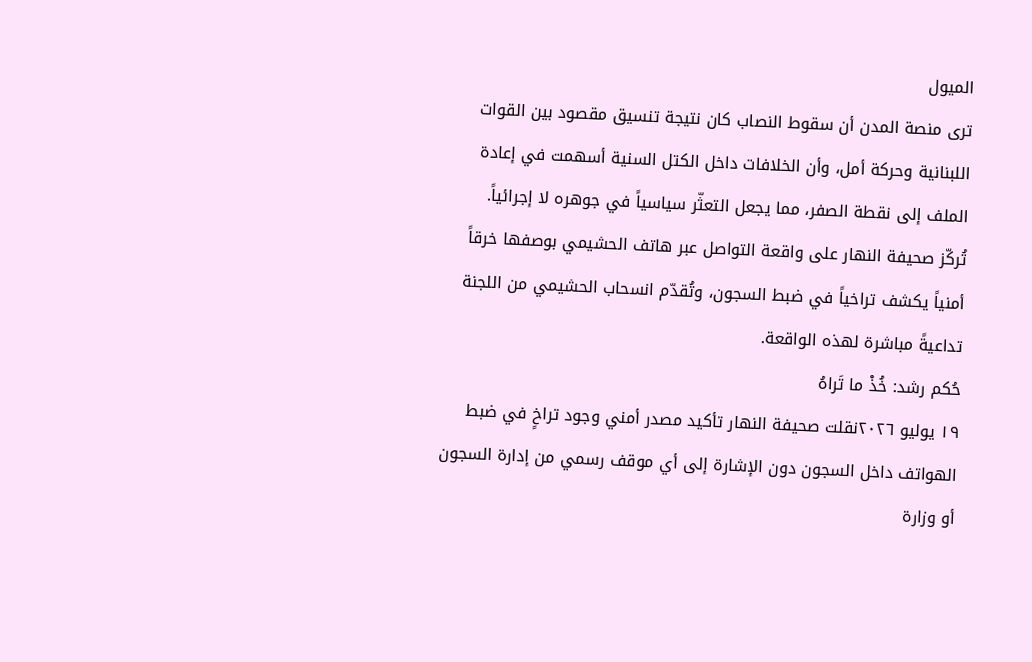الميول
ترى منصة المدن أن سقوط النصاب كان نتيجة تنسيق مقصود بين القوات اللبنانية وحركة أمل، وأن الخلافات داخل الكتل السنية أسهمت في إعادة الملف إلى نقطة الصفر، مما يجعل التعثّر سياسياً في جوهره لا إجرائياً.
تُركّز صحيفة النهار على واقعة التواصل عبر هاتف الحشيمي بوصفها خرقاً أمنياً يكشف تراخياً في ضبط السجون، وتُقدّم انسحاب الحشيمي من اللجنة تداعيةً مباشرة لهذه الواقعة.
حُكم رشد: خُذْ ما تَراهُ
١٩ يوليو ٢٠٢٦نقلت صحيفة النهار تأكيد مصدر أمني وجود تراخٍ في ضبط الهواتف داخل السجون دون الإشارة إلى أي موقف رسمي من إدارة السجون أو وزارة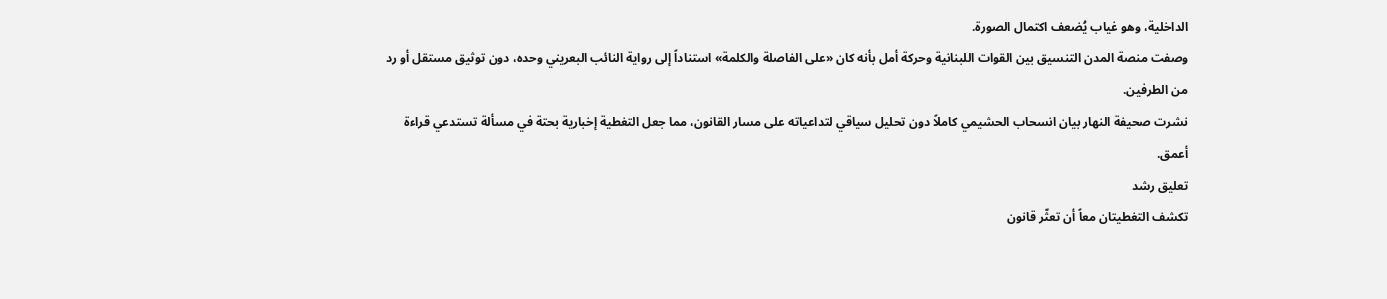الداخلية، وهو غياب يُضعف اكتمال الصورة.
وصفت منصة المدن التنسيق بين القوات اللبنانية وحركة أمل بأنه كان «على الفاصلة والكلمة» استناداً إلى رواية النائب البعريني وحده، دون توثيق مستقل أو رد من الطرفين.
نشرت صحيفة النهار بيان انسحاب الحشيمي كاملاً دون تحليل سياقي لتداعياته على مسار القانون، مما جعل التغطية إخبارية بحتة في مسألة تستدعي قراءة أعمق.
تعليق رشد
تكشف التغطيتان معاً أن تعثّر قانون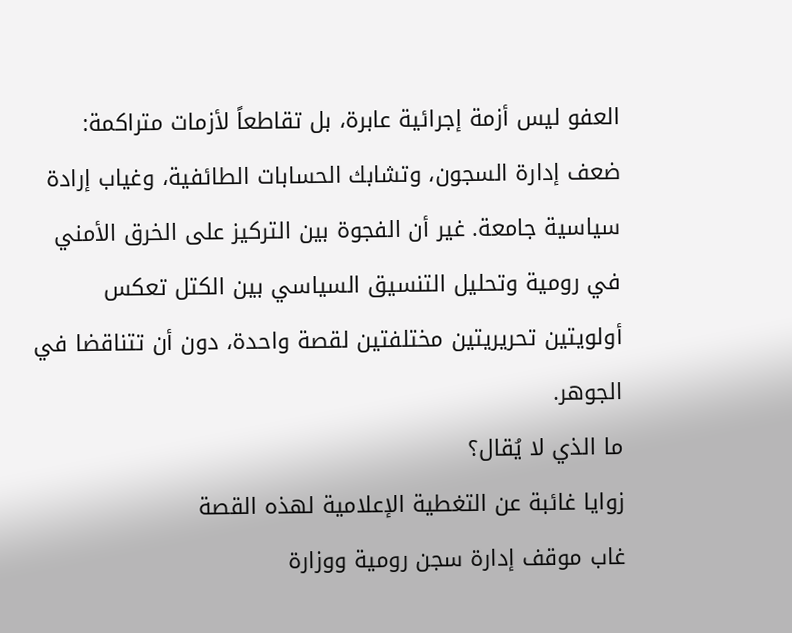العفو ليس أزمة إجرائية عابرة، بل تقاطعاً لأزمات متراكمة: ضعف إدارة السجون، وتشابك الحسابات الطائفية، وغياب إرادة سياسية جامعة. غير أن الفجوة بين التركيز على الخرق الأمني في رومية وتحليل التنسيق السياسي بين الكتل تعكس أولويتين تحريريتين مختلفتين لقصة واحدة، دون أن تتناقضا في الجوهر.
ما الذي لا يُقال؟
زوايا غائبة عن التغطية الإعلامية لهذه القصة
غاب موقف إدارة سجن رومية ووزارة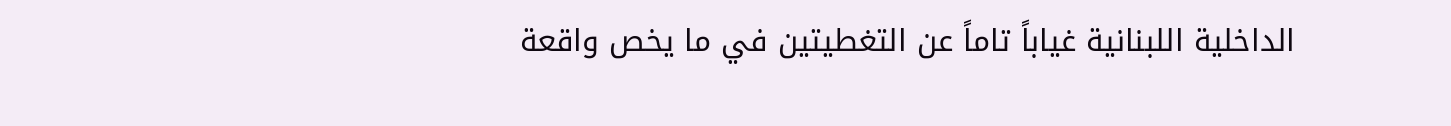الداخلية اللبنانية غياباً تاماً عن التغطيتين في ما يخص واقعة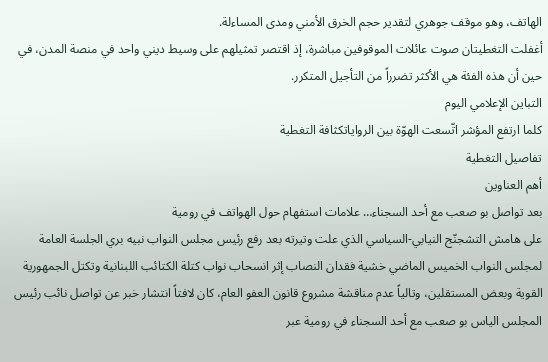الهاتف، وهو موقف جوهري لتقدير حجم الخرق الأمني ومدى المساءلة.
أغفلت التغطيتان صوت عائلات الموقوفين مباشرة، إذ اقتصر تمثيلهم على وسيط ديني واحد في منصة المدن، في حين أن هذه الفئة هي الأكثر تضرراً من التأجيل المتكرر.
التباين الإعلامي اليوم
كلما ارتفع المؤشر اتّسعت الهوّة بين الرواياتكثافة التغطية
تفاصيل التغطية
أهم العناوين
بعد تواصل بو صعب مع أحد السجناء… علامات استفهام حول الهواتف في رومية
على هامش التشجنّج النيابي-السياسي الذي علت وتيرته بعد رفع رئيس مجلس النواب نبيه بري الجلسة العامة لمجلس النواب الخميس الماضي خشية فقدان النصاب إثر انسحاب نواب كتلة الكتائب اللبنانية وتكتل الجمهورية القوية وبعض المستقلين، وتالياً عدم مناقشة مشروع قانون العفو العام، كان لافتاً انتشار خبر عن تواصل نائب رئيس المجلس الياس بو صعب مع أحد السجناء في رومية عبر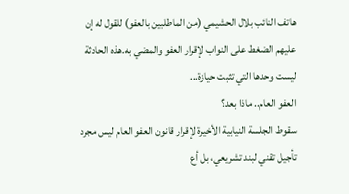هاتف النائب بلال الحشيمي (من الماطلبين بالعفو) للقول له إن عليهم الضغط على النواب لإقرار العفو والمضي به.هذه الحادثة ليست وحدها التي تثبت حيازة...
العفو العام.. ماذا بعد؟
سقوط الجلسة النيابية الأخيرة لإقرار قانون العفو العام ليس مجرد تأجيل تقني لبند تشريعي، بل أع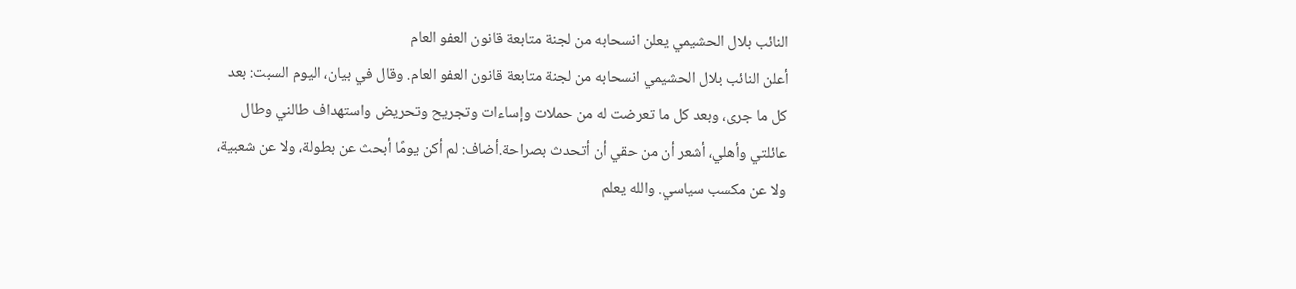النائب بلال الحشيمي يعلن انسحابه من لجنة متابعة قانون العفو العام
أعلن النائب بلال الحشيمي انسحابه من لجنة متابعة قانون العفو العام. وقال في بيان، اليوم السبت: بعد كل ما جرى، وبعد كل ما تعرضت له من حملات وإساءات وتجريح وتحريض واستهداف طالني وطال عائلتي وأهلي، أشعر أن من حقي أن أتحدث بصراحة.أضاف: لم أكن يومًا أبحث عن بطولة، ولا عن شعبية، ولا عن مكسب سياسي. والله يعلم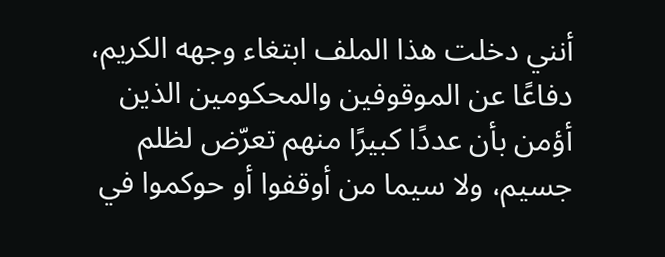أنني دخلت هذا الملف ابتغاء وجهه الكريم، دفاعًا عن الموقوفين والمحكومين الذين أؤمن بأن عددًا كبيرًا منهم تعرّض لظلم جسيم، ولا سيما من أوقفوا أو حوكموا في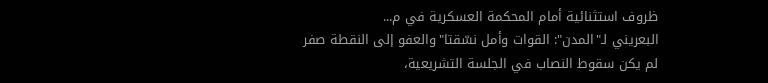ظروف استثنائية أمام المحكمة العسكرية في م...
البعريني لـ"المدن": القوات وأمل نسّقتا"والعفو إلى النقطة صفر
لم يكن سقوط النصاب في الجلسة التشريعية،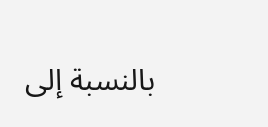بالنسبة إلى